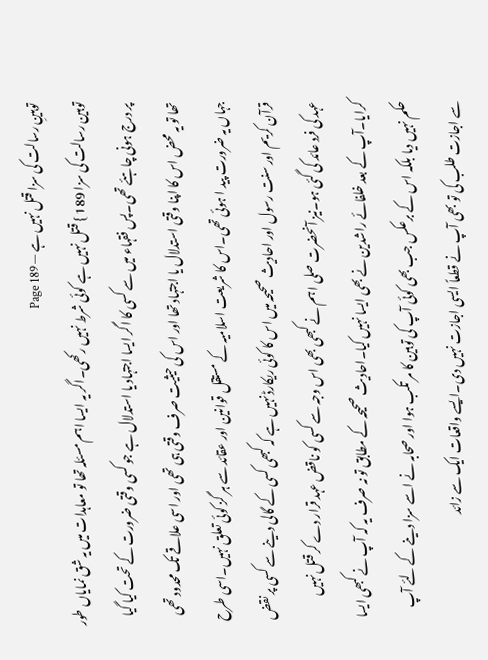توہینِ رسالت کی سزا قتل نہیں ہے — Page 189
توہین رسالت کی سزا 189 } قتل نہیں ہے کوئی شرط نہیں رکھی۔اگر یہ ایسا اہم مسئلہ تھا تو معاہدات میں یہ شق نمایاں طور پر درج ہونی چاہئے تھی۔پس فقہاء میں سے کسی کا اگر ایسا اجتہاد یا استدلال ہے جو کسی وقتی ضرورت کے تحت کیا گیا تھا تو یہ محض اس کا اپنا وقتی استدلال یا اجتہاد تھا اور اس کی حیثیت صرف وقتی ہی تھی اور اسی علاقے تک محدود تھی جہاں یہ ضرورت پید ا ہوئی تھی۔اس کا شریعت اسلامیہ کے مستقل قوانین اور عقائد سے ہر گز کوئی تعلق نہیں۔اسی طرح قرآن کریم اور سنت رسول اور احادیث صحیحہ میں اس کا کوئی ریکارڈ نہیں ہے کہ کبھی کسی کے گالی دینے سے کسی پر نقض عہد کی فرد عائد کی گئی ہو۔نیز آنحضرت صلی ا ہم نے کبھی بھی اس وجہ سے کسی کو ناقض عہد قرار دے کر قتل نہیں کرایا۔آپ کے بعد خلفائے راشدین نے بھی ایسا نہیں کیا۔احادیث صحیحہ کے مطابق تو نہ صرف یہ کہ آپ نے کبھی ایسا حکم نہیں دیا بلکہ اس کے برعکس جب بھی کوئی آپ کی توہین کا مر تکب ہوا اور صحابہ نے اسے سزا دینے کے لئے آپ سے اجازت طلب کی تو بھی آپ نے قطعاً ایسی اجازت نہیں دی۔ایسے واقعات ایک سے زائد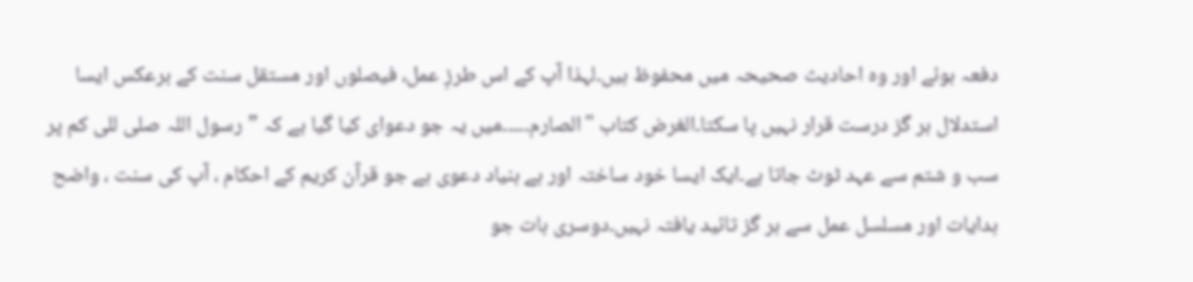دفعہ ہوئے اور وہ احادیث صحیحہ میں محفوظ ہیں۔لہذا آپ کے اس طرزِ عمل، فیصلوں اور مستقل سنت کے برعکس ایسا استدلال ہر گز درست قرار نہیں پا سکتا۔الغرض کتاب "الصارم۔۔۔۔۔میں یہ جو دعوای کیا گیا ہے کہ ”رسول اللہ صلی للی کم پر سب و شتم سے عہد ٹوٹ جاتا ہے۔ایک ایسا خود ساختہ اور بے بنیاد دعوی ہے جو قرآن کریم کے احکام ، آپ کی سنت ، واضح ہدایات اور مسلسل عمل سے ہر گز تائید یافتہ نہیں۔دوسری بات جو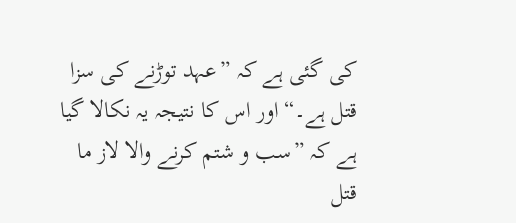کی گئی ہے کہ ”عہد توڑنے کی سزا قتل ہے۔“ اور اس کا نتیجہ یہ نکالا گیا ہے کہ ”سب و شتم کرنے والا لاز ما قتل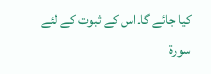کیا جائے گا۔اس کے ثبوت کے لئے سورۃ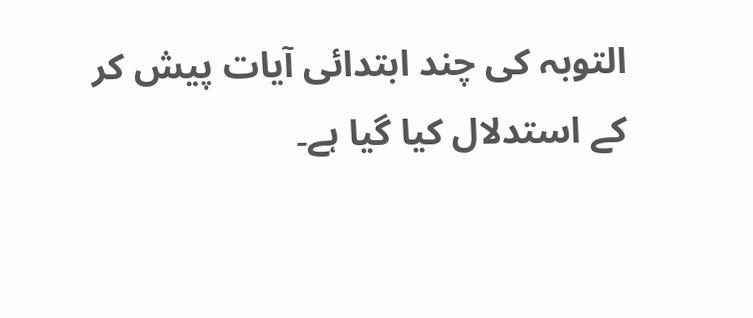التوبہ کی چند ابتدائی آیات پیش کر کے استدلال کیا گیا ہے۔